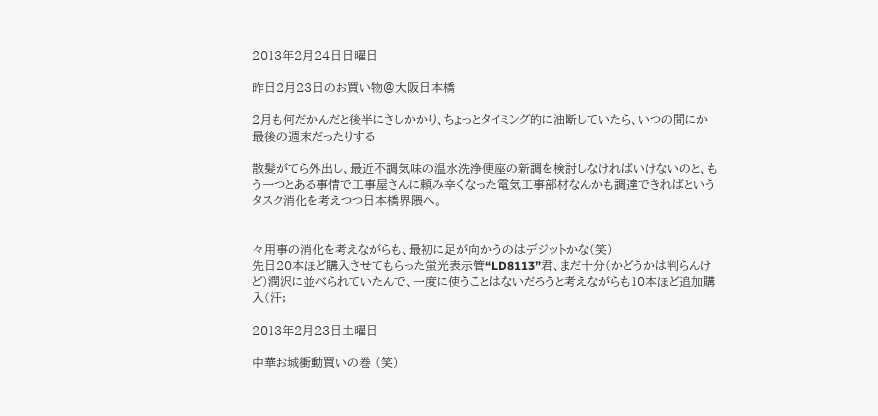2013年2月24日日曜日

昨日2月23日のお買い物@大阪日本橋

2月も何だかんだと後半にさしかかり、ちょっとタイミング的に油断していたら、いつの間にか最後の週末だったりする

散髪がてら外出し、最近不調気味の温水洗浄便座の新調を検討しなければいけないのと、もう一つとある事情で工事屋さんに頼み辛くなった電気工事部材なんかも調達できればというタスク消化を考えつつ日本橋界隈へ。


々用事の消化を考えながらも、最初に足が向かうのはデジットかな(笑)
先日20本ほど購入させてもらった蛍光表示管“LD8113”君、まだ十分(かどうかは判らんけど)潤沢に並べられていたんで、一度に使うことはないだろうと考えながらも10本ほど追加購入(汗;

2013年2月23日土曜日

中華お城衝動買いの巻 (笑)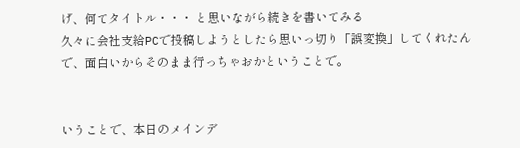げ、何てタイトル・・・ と思いながら続きを書いてみる
久々に会社支給PCで投稿しようとしたら思いっ切り「誤変換」してくれたんで、面白いからそのまま行っちゃおかということで。


いうことで、本日のメインデ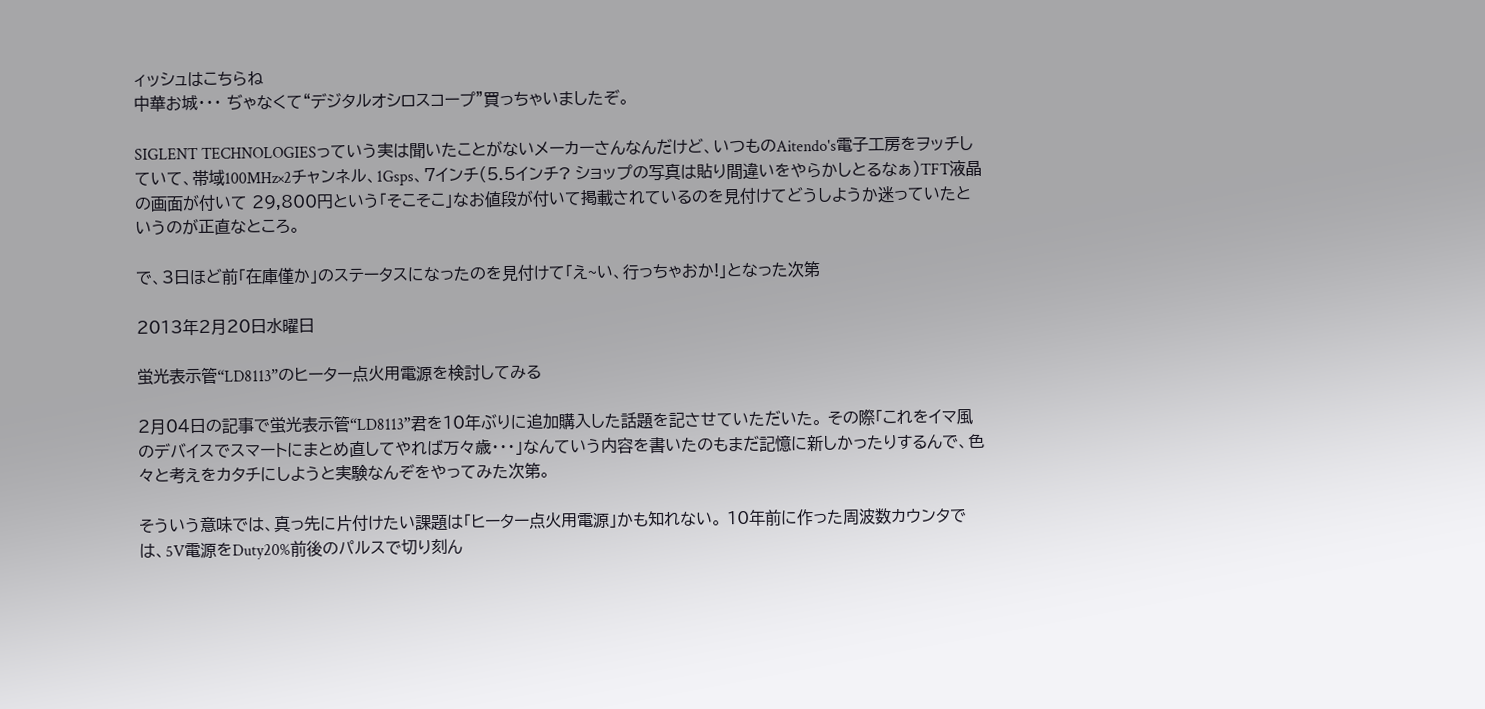ィッシュはこちらね
中華お城・・・ ぢゃなくて“デジタルオシロスコープ”買っちゃいましたぞ。

SIGLENT TECHNOLOGIESっていう実は聞いたことがないメーカーさんなんだけど、いつものAitendo's電子工房をヲッチしていて、帯域100MHz×2チャンネル、1Gsps、7インチ(5.5インチ? ショップの写真は貼り間違いをやらかしとるなぁ)TFT液晶の画面が付いて 29,800円という「そこそこ」なお値段が付いて掲載されているのを見付けてどうしようか迷っていたというのが正直なところ。

で、3日ほど前「在庫僅か」のステータスになったのを見付けて「え~い、行っちゃおか!」となった次第

2013年2月20日水曜日

蛍光表示管“LD8113”のヒーター点火用電源を検討してみる

2月04日の記事で蛍光表示管“LD8113”君を10年ぶりに追加購入した話題を記させていただいた。 その際「これをイマ風のデバイスでスマートにまとめ直してやれば万々歳・・・」なんていう内容を書いたのもまだ記憶に新しかったりするんで、色々と考えをカタチにしようと実験なんぞをやってみた次第。

そういう意味では、真っ先に片付けたい課題は「ヒーター点火用電源」かも知れない。 10年前に作った周波数カウンタでは、5V電源をDuty20%前後のパルスで切り刻ん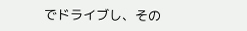でドライブし、その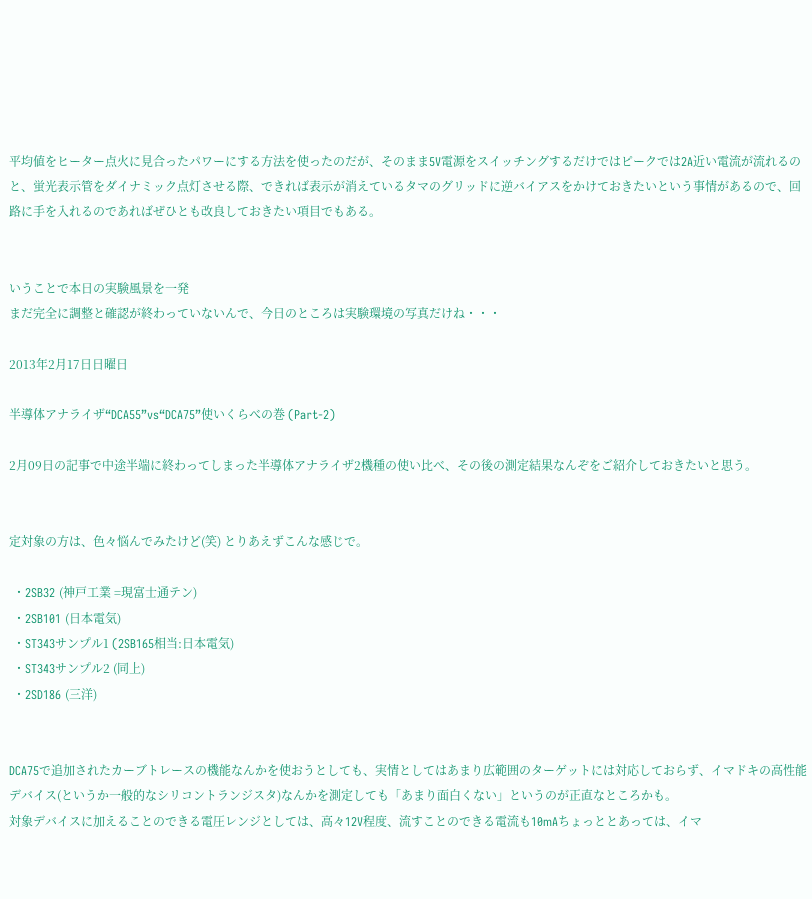平均値をヒーター点火に見合ったパワーにする方法を使ったのだが、そのまま5V電源をスイッチングするだけではピークでは2A近い電流が流れるのと、蛍光表示管をダイナミック点灯させる際、できれば表示が消えているタマのグリッドに逆バイアスをかけておきたいという事情があるので、回路に手を入れるのであればぜひとも改良しておきたい項目でもある。


いうことで本日の実験風景を一発
まだ完全に調整と確認が終わっていないんで、今日のところは実験環境の写真だけね・・・

2013年2月17日日曜日

半導体アナライザ“DCA55”vs“DCA75”使いくらべの巻 (Part-2)

2月09日の記事で中途半端に終わってしまった半導体アナライザ2機種の使い比べ、その後の測定結果なんぞをご紹介しておきたいと思う。


定対象の方は、色々悩んでみたけど(笑) とりあえずこんな感じで。

 ・2SB32 (神戸工業 =現富士通テン)
 ・2SB101 (日本電気)
 ・ST343サンプル1 (2SB165相当:日本電気)
 ・ST343サンプル2 (同上)
 ・2SD186 (三洋)


DCA75で追加されたカーブトレースの機能なんかを使おうとしても、実情としてはあまり広範囲のターゲットには対応しておらず、イマドキの高性能デバイス(というか一般的なシリコントランジスタ)なんかを測定しても「あまり面白くない」というのが正直なところかも。
対象デバイスに加えることのできる電圧レンジとしては、高々12V程度、流すことのできる電流も10mAちょっととあっては、イマ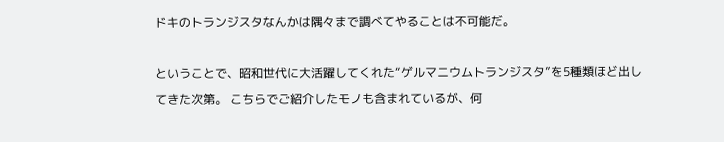ドキのトランジスタなんかは隅々まで調べてやることは不可能だ。

ということで、昭和世代に大活躍してくれた“ゲルマニウムトランジスタ”を5種類ほど出してきた次第。 こちらでご紹介したモノも含まれているが、何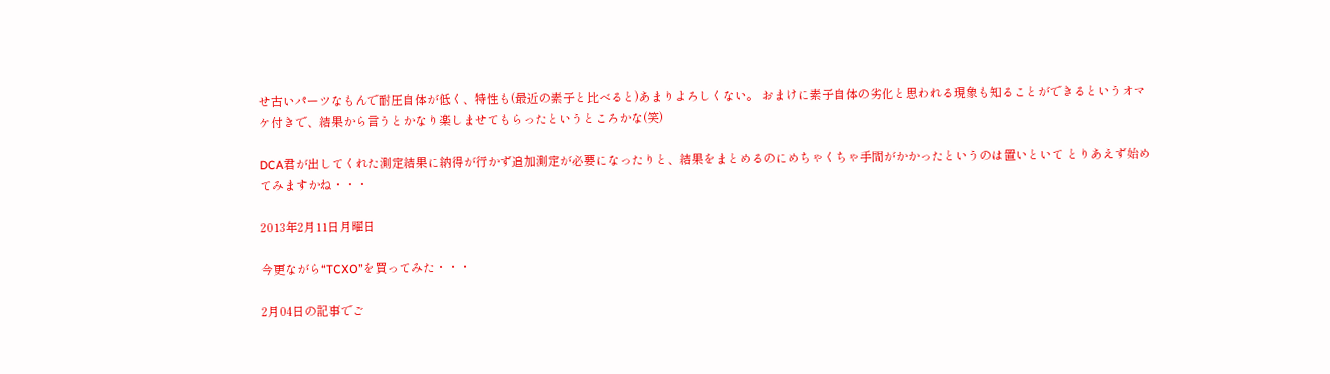せ古いパーツなもんで耐圧自体が低く、特性も(最近の素子と比べると)あまりよろしくない。 おまけに素子自体の劣化と思われる現象も知ることができるというオマケ付きで、結果から言うとかなり楽しませてもらったというところかな(笑)

DCA君が出してくれた測定結果に納得が行かず追加測定が必要になったりと、結果をまとめるのにめちゃくちゃ手間がかかったというのは置いといて とりあえず始めてみますかね・・・

2013年2月11日月曜日

今更ながら“TCXO”を買ってみた・・・

2月04日の記事でご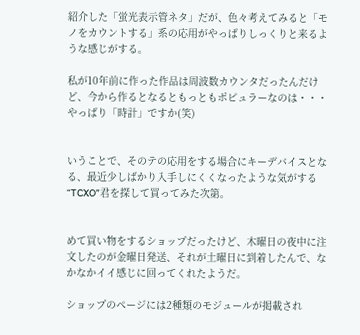紹介した「蛍光表示管ネタ」だが、色々考えてみると「モノをカウントする」系の応用がやっぱりしっくりと来るような感じがする。

私が10年前に作った作品は周波数カウンタだったんだけど、今から作るとなるともっともポピュラーなのは・・・ やっぱり「時計」ですか(笑)


いうことで、そのテの応用をする場合にキーデバイスとなる、最近少しばかり入手しにくくなったような気がする“TCXO”君を探して買ってみた次第。


めて買い物をするショップだったけど、木曜日の夜中に注文したのが金曜日発送、それが土曜日に到着したんで、なかなかイイ感じに回ってくれたようだ。

ショップのページには2種類のモジュールが掲載され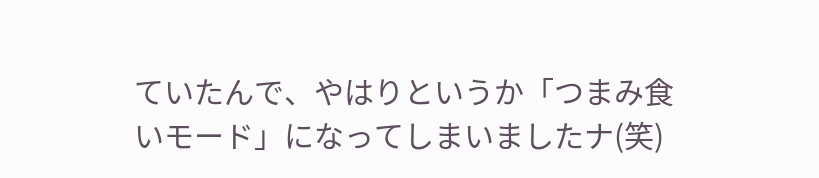ていたんで、やはりというか「つまみ食いモード」になってしまいましたナ(笑)